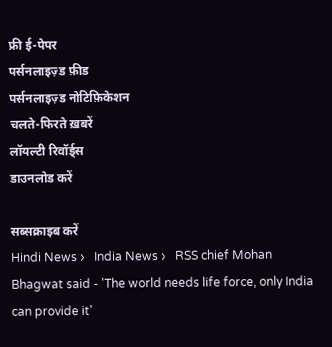फ्री ई-पेपर
पर्सनलाइज़्ड फ़ीड
पर्सनलाइज़्ड नोटिफ़िकेशन
चलते-फिरते ख़बरें
लॉयल्टी रिवॉर्ड्स
डाउनलोड करें

सब्सक्राइब करें
Hindi News ›   India News ›   RSS chief Mohan Bhagwat said - 'The world needs life force, only India can provide it'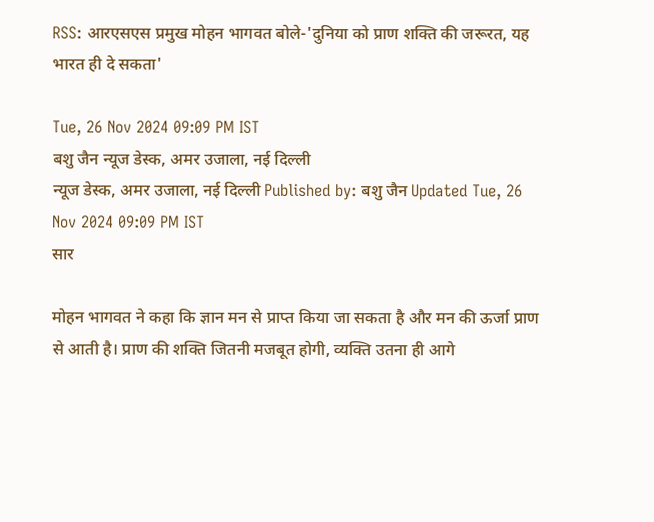RSS: आरएसएस प्रमुख मोहन भागवत बोले-'दुनिया को प्राण शक्ति की जरूरत, यह भारत ही दे सकता'

Tue, 26 Nov 2024 09:09 PM IST
बशु जैन न्यूज डेस्क, अमर उजाला, नई दिल्ली
न्यूज डेस्क, अमर उजाला, नई दिल्ली Published by: बशु जैन Updated Tue, 26 Nov 2024 09:09 PM IST
सार

मोहन भागवत ने कहा कि ज्ञान मन से प्राप्त किया जा सकता है और मन की ऊर्जा प्राण से आती है। प्राण की शक्ति जितनी मजबूत होगी, व्यक्ति उतना ही आगे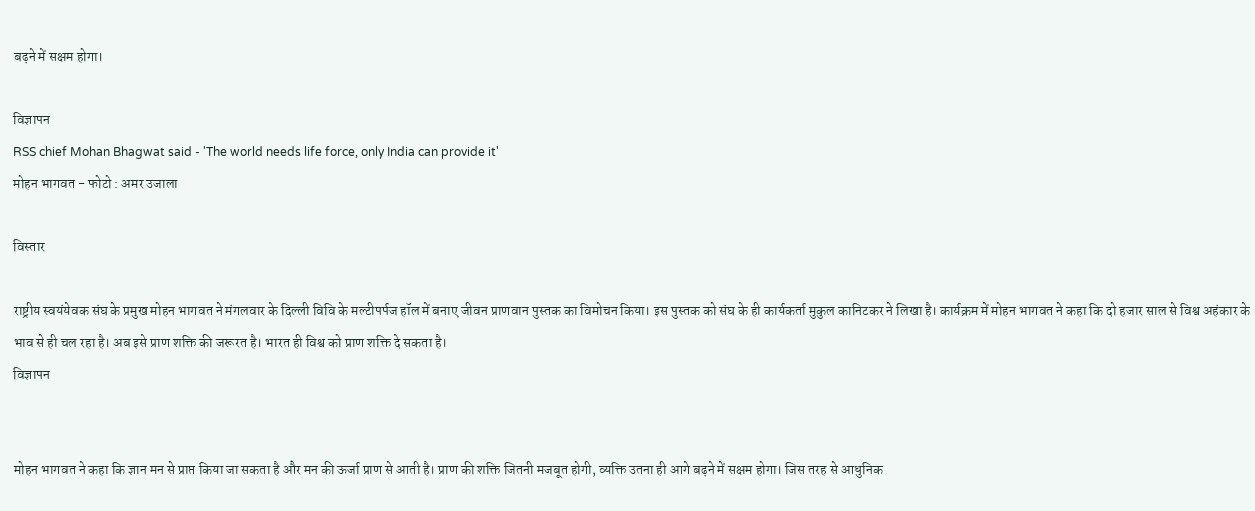बढ़ने में सक्षम होगा।

विज्ञापन
RSS chief Mohan Bhagwat said - 'The world needs life force, only India can provide it'
मोहन भागवत - फोटो : अमर उजाला

विस्तार

राष्ट्रीय स्वयंयेवक संघ के प्रमुख मोहन भागवत ने मंगलवार के दिल्ली विवि के मल्टीपर्पज हॉल में बनाए जीवन प्राणवान पुस्तक का विमोचन किया। इस पुस्तक को संघ के ही कार्यकर्ता मुकुल कानिटकर ने लिखा है। कार्यक्रम में मोहन भागवत ने कहा कि दो हजार साल से विश्व अहंकार के भाव से ही चल रहा है। अब इसे प्राण शक्ति की जरूरत है। भारत ही विश्व को प्राण शक्ति दे सकता है।
विज्ञापन


मोहन भागवत ने कहा कि ज्ञान मन से प्राप्त किया जा सकता है और मन की ऊर्जा प्राण से आती है। प्राण की शक्ति जितनी मजबूत होगी, व्यक्ति उतना ही आगे बढ़ने में सक्षम होगा। जिस तरह से आधुनिक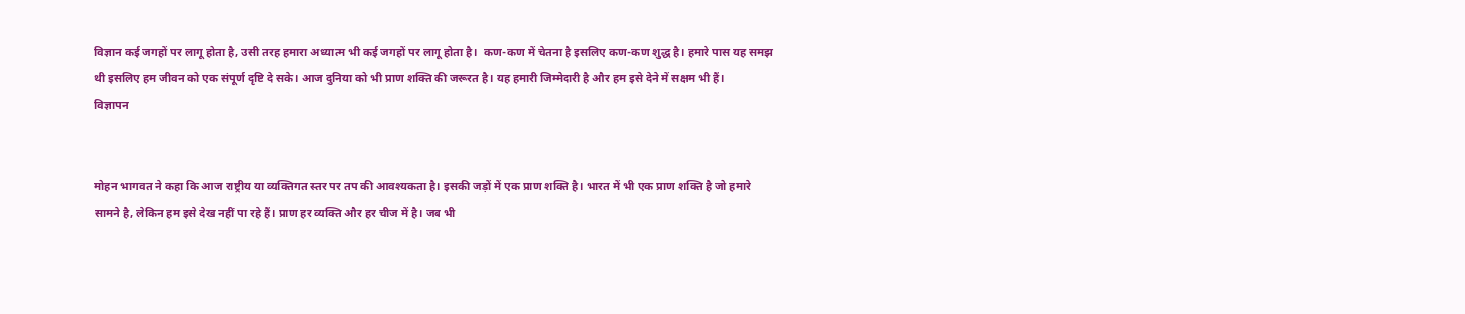विज्ञान कई जगहों पर लागू होता है, उसी तरह हमारा अध्यात्म भी कई जगहों पर लागू होता है।  कण-कण में चेतना है इसलिए कण-कण शुद्ध है। हमारे पास यह समझ थी इसलिए हम जीवन को एक संपूर्ण दृष्टि दे सके। आज दुनिया को भी प्राण शक्ति की जरूरत है। यह हमारी जिम्मेदारी है और हम इसे देने में सक्षम भी हैं।
विज्ञापन


मोहन भागवत ने कहा कि आज राष्ट्रीय या व्यक्तिगत स्तर पर तप की आवश्यकता है। इसकी जड़ों में एक प्राण शक्ति है। भारत में भी एक प्राण शक्ति है जो हमारे सामने है, लेकिन हम इसे देख नहीं पा रहे हैं। प्राण हर व्यक्ति और हर चीज में है। जब भी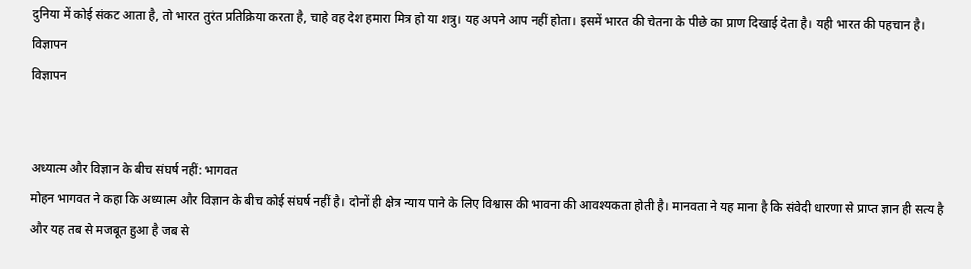दुनिया में कोई संकट आता है, तो भारत तुरंत प्रतिक्रिया करता है, चाहे वह देश हमारा मित्र हो या शत्रु। यह अपने आप नहीं होता। इसमें भारत की चेतना के पीछे का प्राण दिखाई देता है। यही भारत की पहचान है।
विज्ञापन
विज्ञापन


अध्यात्म और विज्ञान के बीच संघर्ष नहीं: भागवत
मोहन भागवत ने कहा कि अध्यात्म और विज्ञान के बीच कोई संघर्ष नहीं है। दोनों ही क्षेत्र न्याय पाने के लिए विश्वास की भावना की आवश्यकता होती है। मानवता ने यह माना है कि संवेदी धारणा से प्राप्त ज्ञान ही सत्य है और यह तब से मजबूत हुआ है जब से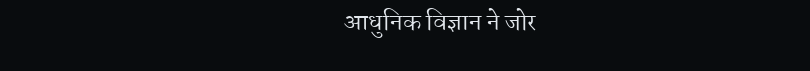आधुनिक विज्ञान ने जोर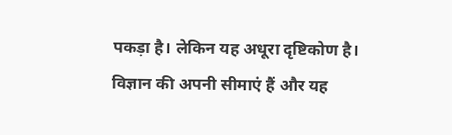पकड़ा है। लेकिन यह अधूरा दृष्टिकोण है। विज्ञान की अपनी सीमाएं हैं और यह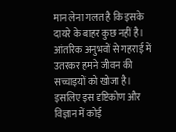मान लेना गलत है कि इसके दायरे के बाहर कुछ नहीं है। आंतरिक अनुभवों से गहराई में उतरकर हमने जीवन की सच्चाइयों को खोजा है। इसलिए इस दृष्टिकोण और विज्ञान में कोई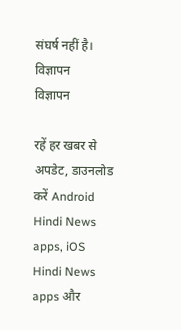संघर्ष नहीं है।
विज्ञापन
विज्ञापन

रहें हर खबर से अपडेट, डाउनलोड करें Android Hindi News apps, iOS Hindi News apps और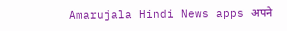Amarujala Hindi News apps अपने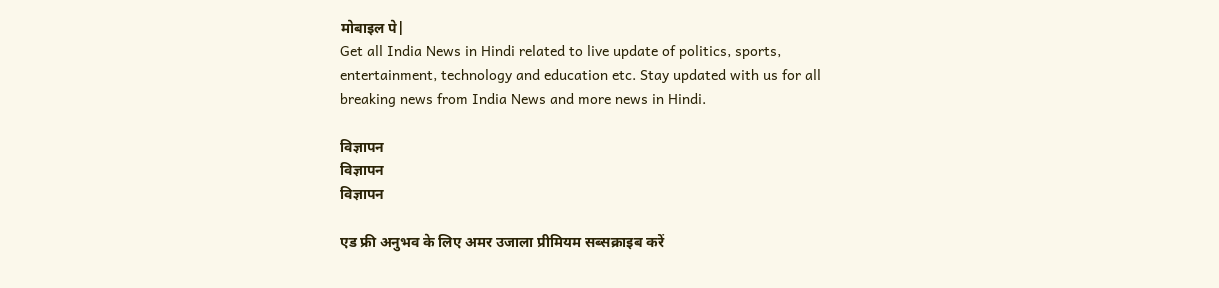मोबाइल पे|
Get all India News in Hindi related to live update of politics, sports, entertainment, technology and education etc. Stay updated with us for all breaking news from India News and more news in Hindi.

विज्ञापन
विज्ञापन
विज्ञापन

एड फ्री अनुभव के लिए अमर उजाला प्रीमियम सब्सक्राइब करें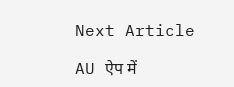Next Article

AU ऐप में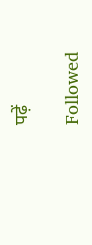पढ़ें

Followed